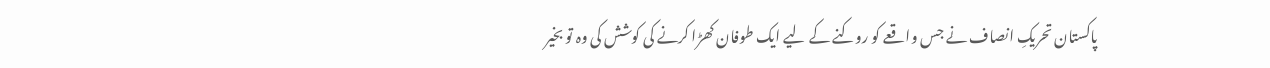پاکستان تحریکِ انصاف نے جس واقعے کو روکنے کے لیے ایک طوفان کھڑا کرنے کی کوشش کی وہ تو بخیر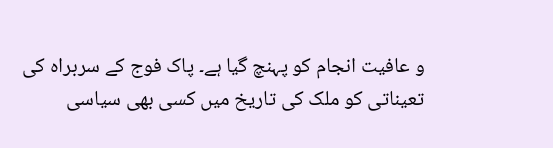و عافیت انجام کو پہنچ گیا ہے۔ پاک فوج کے سربراہ کی تعیناتی کو ملک کی تاریخ میں کسی بھی سیاسی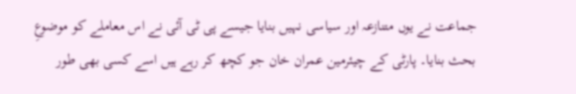جماعت نے یوں متنازعہ اور سیاسی نہیں بنایا جیسے پی ٹی آئی نے اس معاملے کو موضوعِ بحث بنایا۔ پارٹی کے چیئرمین عمران خان جو کچھ کر رہے ہیں اسے کسی بھی طور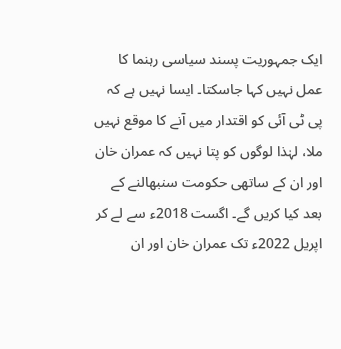ایک جمہوریت پسند سیاسی رہنما کا عمل نہیں کہا جاسکتا۔ ایسا نہیں ہے کہ پی ٹی آئی کو اقتدار میں آنے کا موقع نہیں ملا، لہٰذا لوگوں کو پتا نہیں کہ عمران خان اور ان کے ساتھی حکومت سنبھالنے کے بعد کیا کریں گے۔ اگست 2018ء سے لے کر اپریل 2022ء تک عمران خان اور ان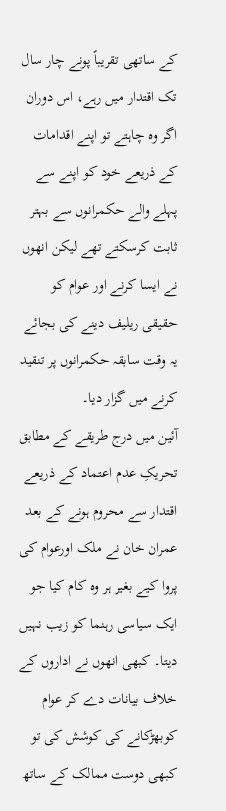کے ساتھی تقریباً پونے چار سال تک اقتدار میں رہے، اس دوران اگر وہ چاہتے تو اپنے اقدامات کے ذریعے خود کو اپنے سے پہلے والے حکمرانوں سے بہتر ثابت کرسکتے تھے لیکن انھوں نے ایسا کرنے اور عوام کو حقیقی ریلیف دینے کی بجائے یہ وقت سابقہ حکمرانوں پر تنقید کرنے میں گزار دیا۔
آئین میں درج طریقے کے مطابق تحریکِ عدم اعتماد کے ذریعے اقتدار سے محروم ہونے کے بعد عمران خان نے ملک اورعوام کی پروا کیے بغیر ہر وہ کام کیا جو ایک سیاسی رہنما کو زیب نہیں دیتا۔ کبھی انھوں نے اداروں کے خلاف بیانات دے کر عوام کوبھڑکانے کی کوشش کی تو کبھی دوست ممالک کے ساتھ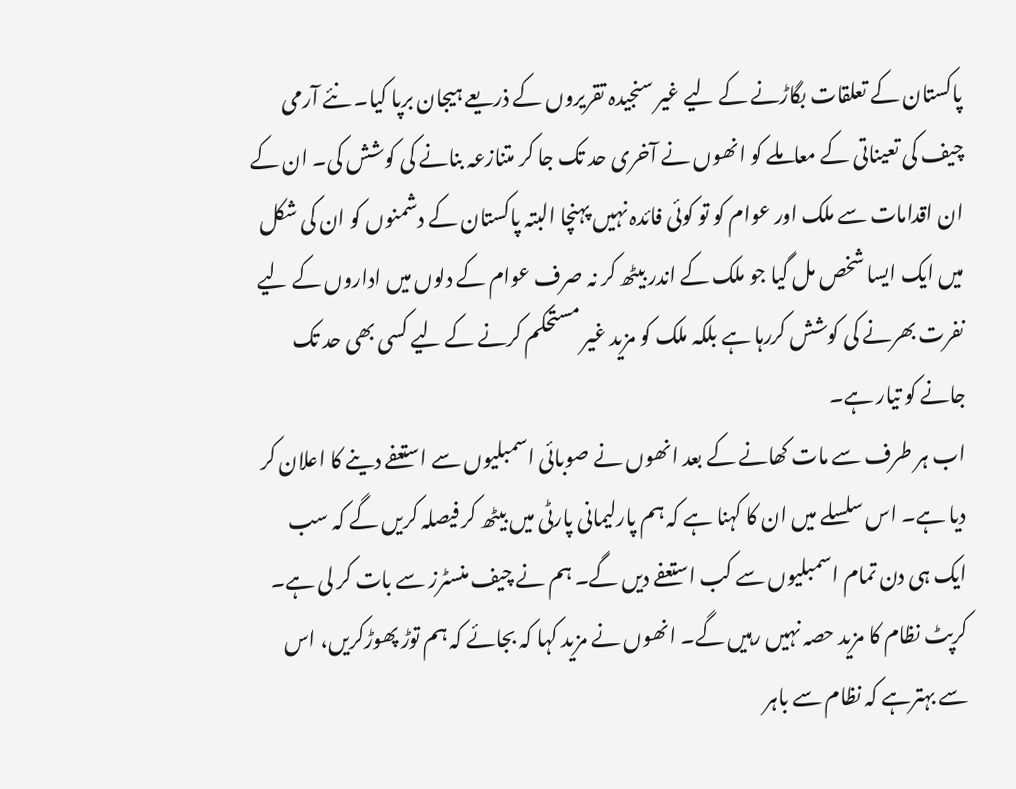پاکستان کے تعلقات بگاڑنے کے لیے غیر سنجیدہ تقریروں کے ذریعے ہیجان برپا کیا۔ نئے آرمی چیف کی تعیناتی کے معاملے کو انھوں نے آخری حد تک جا کر متنازعہ بنانے کی کوشش کی۔ ان کے ان اقدامات سے ملک اور عوام کو تو کوئی فائدہ نہیں پہنچا البتہ پاکستان کے دشمنوں کو ان کی شکل میں ایک ایسا شخص مل گیا جو ملک کے اندر بیٹھ کر نہ صرف عوام کے دلوں میں اداروں کے لیے نفرت بھرنے کی کوشش کررہا ہے بلکہ ملک کو مزید غیر مستحکم کرنے کے لیے کسی بھی حد تک جانے کو تیار ہے۔
اب ہر طرف سے مات کھانے کے بعد انھوں نے صوبائی اسمبلیوں سے استعفے دینے کا اعلان کر دیا ہے۔ اس سلسلے میں ان کا کہنا ہے کہ ہم پارلیمانی پارٹی میں بیٹھ کر فیصلہ کریں گے کہ سب ایک ہی دن تمام اسمبلیوں سے کب استعفے دیں گے۔ ہم نے چیف منسٹرز سے بات کر لی ہے۔ کرپٹ نظام کا مزید حصہ نہیں رہیں گے۔ انھوں نے مزید کہا کہ بجائے کہ ہم توڑ پھوڑکریں، اس سے بہترہے کہ نظام سے باہر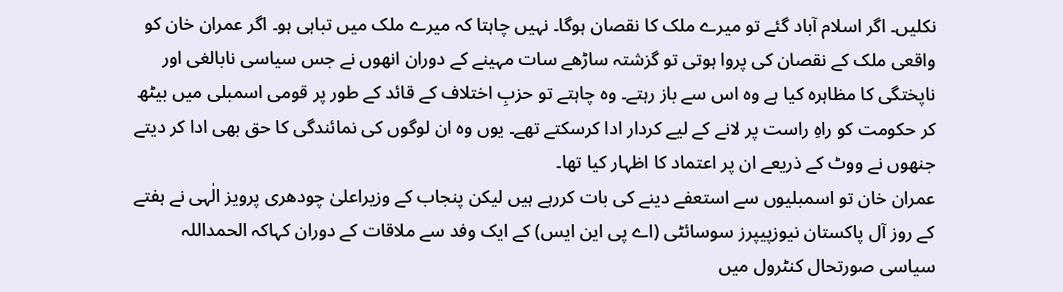نکلیں۔ اگر اسلام آباد گئے تو میرے ملک کا نقصان ہوگا۔ نہیں چاہتا کہ میرے ملک میں تباہی ہو۔ اگر عمران خان کو واقعی ملک کے نقصان کی پروا ہوتی تو گزشتہ ساڑھے سات مہینے کے دوران انھوں نے جس سیاسی نابالغی اور ناپختگی کا مظاہرہ کیا ہے وہ اس سے باز رہتے۔ وہ چاہتے تو حزبِ اختلاف کے قائد کے طور پر قومی اسمبلی میں بیٹھ کر حکومت کو راہِ راست پر لانے کے لیے کردار ادا کرسکتے تھے۔ یوں وہ ان لوگوں کی نمائندگی کا حق بھی ادا کر دیتے جنھوں نے ووٹ کے ذریعے ان پر اعتماد کا اظہار کیا تھا۔
عمران خان تو اسمبلیوں سے استعفے دینے کی بات کررہے ہیں لیکن پنجاب کے وزیراعلیٰ چودھری پرویز الٰہی نے ہفتے کے روز آل پاکستان نیوزپیپرز سوسائٹی (اے پی این ایس) کے ایک وفد سے ملاقات کے دوران کہاکہ الحمداللہ سیاسی صورتحال کنٹرول میں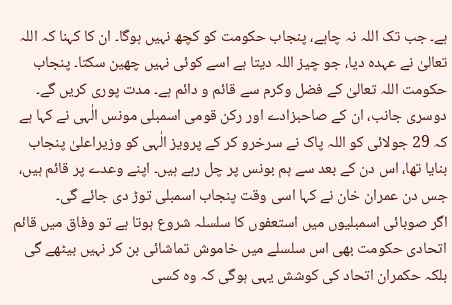ہے۔ جب تک اللہ نہ چاہے، پنجاب حکومت کو کچھ نہیں ہوگا۔ ان کا کہنا کہ اللہ تعالیٰ نے عہدہ دیا، جو چیز اللہ دیتا ہے اسے کوئی نہیں چھین سکتا۔ پنجاب حکومت اللہ تعالیٰ کے فضل وکرم سے قائم و دائم ہے۔ مدت پوری کریں گے۔ دوسری جانب، ان کے صاحبزادے اور رکن قومی اسمبلی مونس الٰہی نے کہا ہے کہ 29 جولائی کو اللہ پاک نے سرخرو کر کے پرویز الٰہی کو وزیراعلیٰ پنجاب بنایا تھا، اس دن کے بعد سے ہم بونس پر چل رہے ہیں۔ اپنے وعدے پر قائم ہیں، جس دن عمران خان نے کہا اسی وقت پنجاب اسمبلی توڑ دی جائے گی۔
اگر صوبائی اسمبلیوں میں استعفوں کا سلسلہ شروع ہوتا ہے تو وفاق میں قائم اتحادی حکومت بھی اس سلسلے میں خاموش تماشائی بن کر نہیں بیٹھے گی بلکہ حکمران اتحاد کی کوشش یہی ہوگی کہ وہ کسی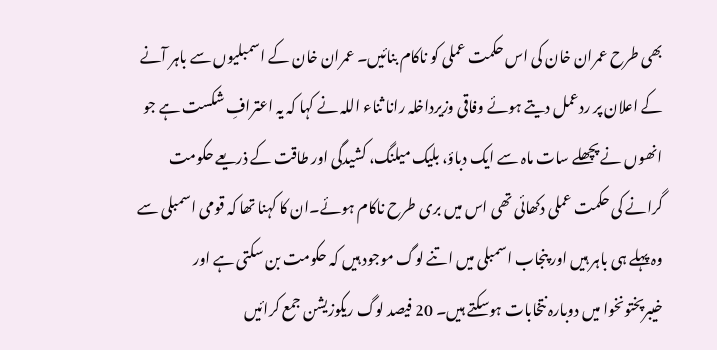بھی طرح عمران خان کی اس حکمت عملی کو ناکام بنائیں۔ عمران خان کے اسمبلیوں سے باہر آنے کے اعلان پر ردعمل دیتے ہوئے وفاقی وزیرداخلہ رانا ثناء اللہ نے کہا کہ یہ اعترافِ شکست ہے جو انھوں نے پچھلے سات ماہ سے ایک دباؤ، بلیک میلنگ، کشیدگی اور طاقت کے ذریعے حکومت گرانے کی حکمت عملی دکھائی تھی اس میں بری طرح ناکام ہوئے۔ان کا کہنا تھا کہ قومی اسمبلی سے وہ پہلے ہی باہر ہیں اور پنجاب اسمبلی میں اتنے لوگ موجود ہیں کہ حکومت بن سکتی ہے اور خیبرپختونخوا میں دوبارہ نتخابات ہوسکتے ہیں۔ 20 فیصد لوگ ریکوزیشن جمع کرائیں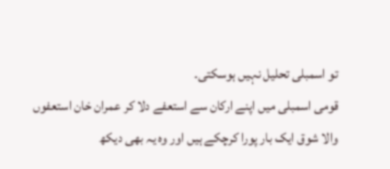تو اسمبلی تحلیل نہیں ہوسکتی۔
قومی اسمبلی میں اپنے ارکان سے استعفے دلا کر عمران خان استعفوں والا شوق ایک بار پورا کرچکے ہیں اور وہ یہ بھی دیکھ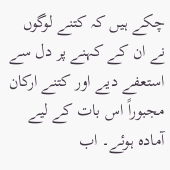چکے ہیں کہ کتنے لوگوں نے ان کے کہنے پر دل سے استعفے دیے اور کتنے ارکان مجبوراً اس بات کے لیے آمادہ ہوئے۔ اب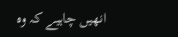انھیں چاہیے کہ وہ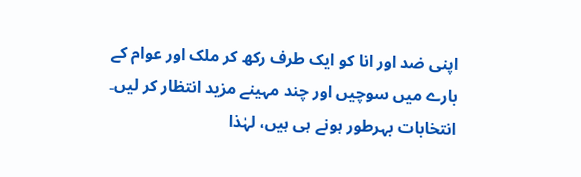اپنی ضد اور انا کو ایک طرف رکھ کر ملک اور عوام کے بارے میں سوچیں اور چند مہینے مزید انتظار کر لیں۔ انتخابات بہرطور ہونے ہی ہیں، لہٰذا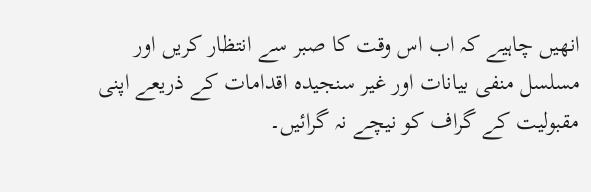انھیں چاہیے کہ اب اس وقت کا صبر سے انتظار کریں اور مسلسل منفی بیانات اور غیر سنجیدہ اقدامات کے ذریعے اپنی مقبولیت کے گراف کو نیچے نہ گرائیں۔